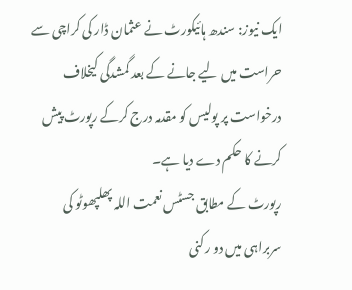ایک نیوز: سندھ ہائیکورٹ نے عثمان ڈار کی کراچی سے حراست میں لیے جانے کے بعد گمشدگی کیخلاف درخواست پر پولیس کو مقدمہ درج کرکے رپورٹ پیش کرنے کا حکم دے دیا ہے۔
رپورٹ کے مطابق جسٹس نعمت اللہ پھلپھوٹو کی سربراہی میں دو رکنی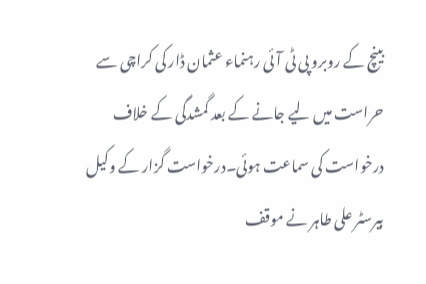بینچ کے روبرو پی ٹی آئی رہنماء عثمان ڈار کی کراچی سے حراست میں لیے جانے کے بعد گمشدگی کے خلاف درخواست کی سماعت ہوئی۔درخواست گزار کے وکیل بیرسٹر علی طاہر نے موقف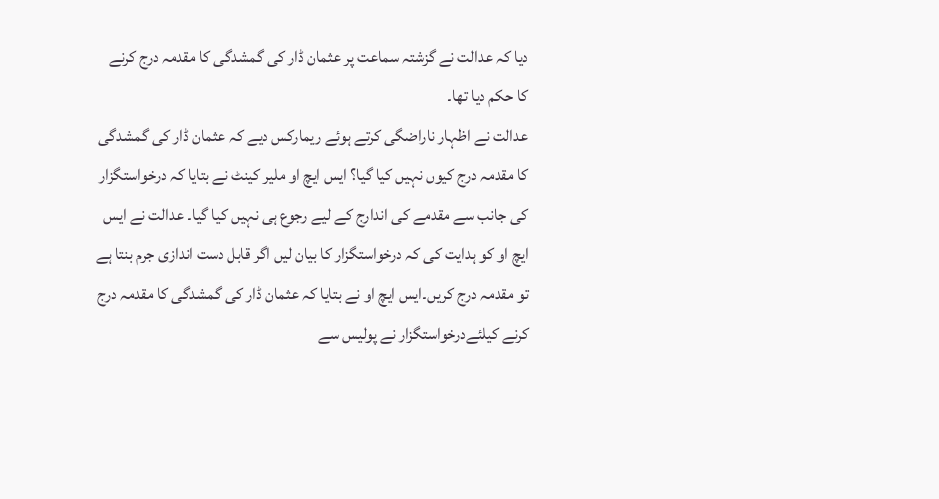دیا کہ عدالت نے گزشتہ سماعت پر عثمان ڈار کی گمشدگی کا مقدمہ درج کرنے کا حکم دیا تھا۔
عدالت نے اظہار ناراضگی کرتے ہوئے ریمارکس دیے کہ عثمان ڈار کی گمشدگی کا مقدمہ درج کیوں نہیں کیا گیا؟ ایس ایچ او ملیر کینٹ نے بتایا کہ درخواستگزار کی جانب سے مقدمے کی اندارج کے لیے رجوع ہی نہیں کیا گیا۔ عدالت نے ایس ایچ او کو ہدایت کی کہ درخواستگزار کا بیان لیں اگر قابل دست اندازی جرم بنتا ہے تو مقدمہ درج کریں۔ایس ایچ او نے بتایا کہ عثمان ڈار کی گمشدگی کا مقدمہ درج کرنے کیلئےدرخواستگزار نے پولیس سے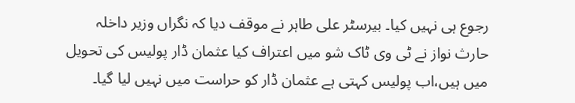رجوع ہی نہیں کیا۔ بیرسٹر علی طاہر نے موقف دیا کہ نگراں وزیر داخلہ حارث نواز نے ٹی وی ٹاک شو میں اعتراف کیا عثمان ڈار پولیس کی تحویل میں ہیں،اب پولیس کہتی ہے عثمان ڈار کو حراست میں نہیں لیا گیا۔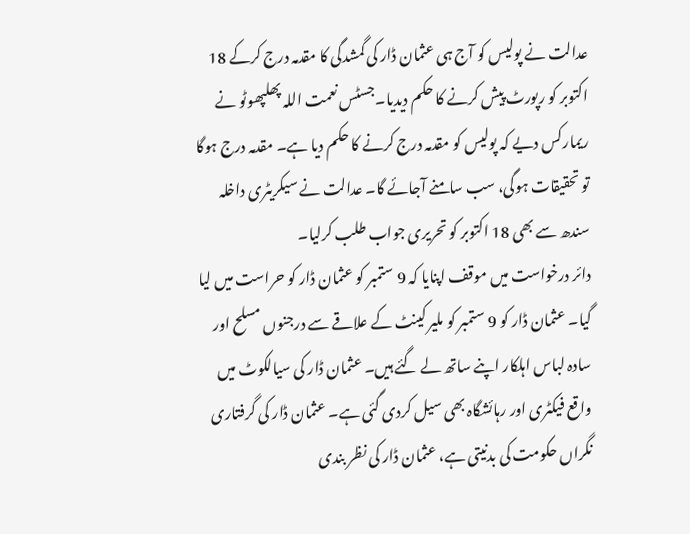عدالت نے پولیس کو آج ہی عثمان ڈار کی گمشدگی کا مقدمہ درج کرکے 18 اکتوبر کو رپورٹ پیش کرنے کا حکم دیدیا۔جسٹس نعمت اللہ پھلپھوٹو نے ریمارکس دیے کہ پولیس کو مقدمہ درج کرنے کا حکم دیا ہے۔ مقدمہ درج ہوگا تو تحقیقات ہوگی، سب سامنے آجائے گا۔ عدالت نے سیکریٹری داخلہ سندھ سے بھی 18 اکتوبر کو تحریری جواب طلب کرلیا۔
دائر درخواست میں موقف اپنایا کہ 9 ستمبر کو عثمان ڈار کو حراست میں لیا گیا۔ عثمان ڈار کو 9 ستمبر کو ملیر کینٹ کے علاقے سے درجنوں مسلح اور سادہ لباس اہلکار اپنے ساتھ لے گئے ہیں۔ عثمان ڈار کی سیالکوٹ میں واقع فیکٹری اور رہائشگاہ بھی سیل کردی گئی ہے۔ عثمان ڈار کی گرفتاری نگراں حکومت کی بدنیتی ہے، عثمان ڈار کی نظر بندی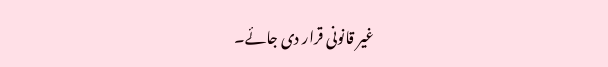غیر قانونی قرار دی جائے۔